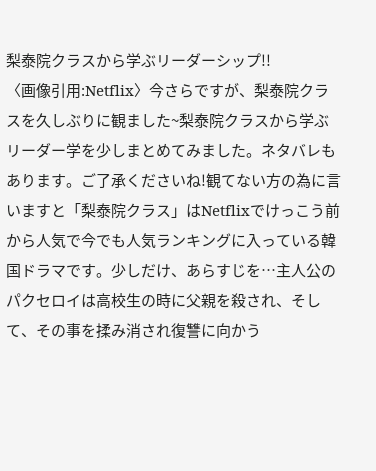梨泰院クラスから学ぶリーダーシップ!!
〈画像引用:Netflix〉今さらですが、梨泰院クラスを久しぶりに観ました~梨泰院クラスから学ぶリーダー学を少しまとめてみました。ネタバレもあります。ご了承くださいね!観てない方の為に言いますと「梨泰院クラス」はNetflixでけっこう前から人気で今でも人気ランキングに入っている韓国ドラマです。少しだけ、あらすじを…主人公のパクセロイは高校生の時に父親を殺され、そして、その事を揉み消され復讐に向かう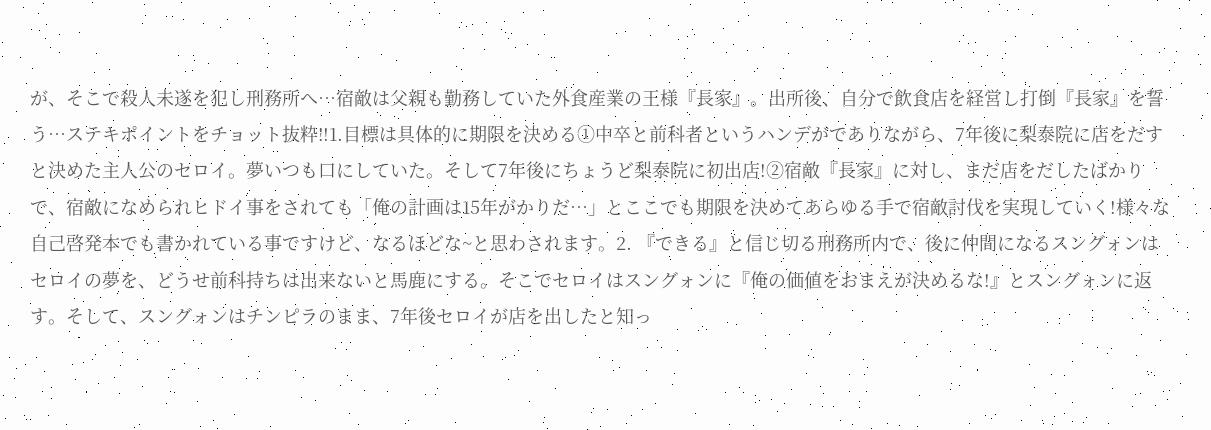が、そこで殺人未遂を犯し刑務所へ…宿敵は父親も勤務していた外食産業の王様『長家』。出所後、自分で飲食店を経営し打倒『長家』を誓う…ステキポイントをチョット抜粋‼1.目標は具体的に期限を決める①中卒と前科者というハンデがでありながら、7年後に梨泰院に店をだすと決めた主人公のセロイ。夢いつも口にしていた。そして7年後にちょうど梨泰院に初出店!②宿敵『長家』に対し、まだ店をだしたばかりで、宿敵になめられヒドイ事をされても「俺の計画は15年がかりだ…」とここでも期限を決めてあらゆる手で宿敵討伐を実現していく!様々な自己啓発本でも書かれている事ですけど、なるほどな~と思わされます。2. 『できる』と信じ切る刑務所内で、後に仲間になるスングォンはセロイの夢を、どうせ前科持ちは出来ないと馬鹿にする。そこでセロイはスングォンに『俺の価値をおまえが決めるな!』とスングォンに返す。そして、スングォンはチンピラのまま、7年後セロイが店を出したと知っ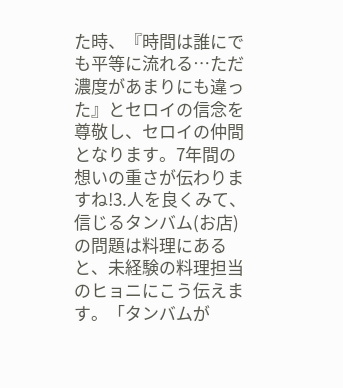た時、『時間は誰にでも平等に流れる…ただ濃度があまりにも違った』とセロイの信念を尊敬し、セロイの仲間となります。7年間の想いの重さが伝わりますね!3.人を良くみて、信じるタンバム(お店)の問題は料理にあると、未経験の料理担当のヒョニにこう伝えます。「タンバムが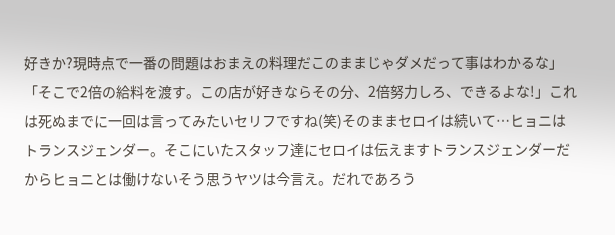好きか?現時点で一番の問題はおまえの料理だこのままじゃダメだって事はわかるな」「そこで2倍の給料を渡す。この店が好きならその分、2倍努力しろ、できるよな!」これは死ぬまでに一回は言ってみたいセリフですね(笑)そのままセロイは続いて…ヒョニはトランスジェンダー。そこにいたスタッフ達にセロイは伝えますトランスジェンダーだからヒョニとは働けないそう思うヤツは今言え。だれであろう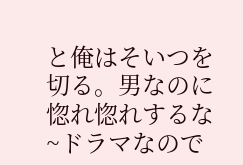と俺はそいつを切る。男なのに惚れ惚れするな~ドラマなので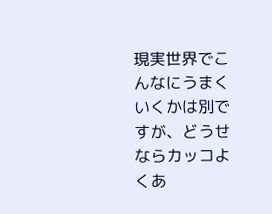現実世界でこんなにうまくいくかは別ですが、どうせならカッコよくあ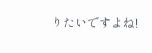りたいですよね!